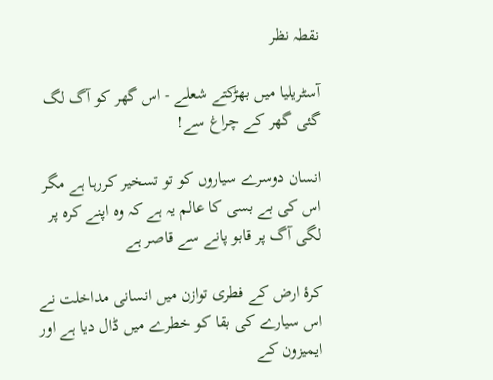نقطہ نظر

آسٹریلیا میں بھڑکتے شعلے - اس گھر کو آگ لگ گئی گھر کے چراغ سے!

انسان دوسرے سیاروں کو تو تسخیر کررہا ہے مگر اس کی بے بسی کا عالم یہ ہے کہ وہ اپنے کرہ پر لگی آگ پر قابو پانے سے قاصر ہے

کرۂ ارض کے فطری توازن میں انسانی مداخلت نے اس سیارے کی بقا کو خطرے میں ڈال دیا ہے اور ایمیزون کے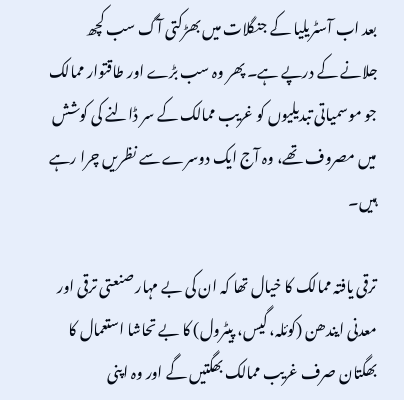بعد اب آسٹریلیا کے جنگلات میں بھڑکتی آگ سب کچھ جلانے کے درپے ہے۔ پھر وہ سب بڑے اور طاقتوار ممالک جو موسمیاتی تبدیلیوں کو غریب ممالک کے سر ڈالنے کی کوشش میں مصروف تھے، وہ آج ایک دوسرے سے نظریں چرا رہے ہیں۔

ترقی یافتہ ممالک کا خیال تھا کہ ان کی بے مہار صنعتی ترقی اور معدنی ایندھن (کوئلہ، گیس، پیٹرول) کا بے تحاشا استعمال کا بھگتان صرف غریب ممالک بھگتیں گے اور وہ اپنی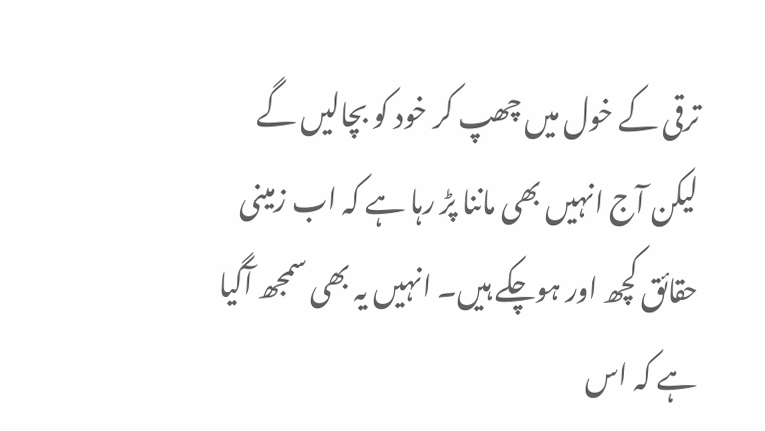ترقی کے خول میں چھپ کر خود کو بچالیں گے لیکن آج انہیں بھی ماننا پڑ رہا ہے کہ اب زمینی حقائق کچھ اور ہوچکے ہیں۔ انہیں یہ بھی سمجھ آگیا ہے کہ اس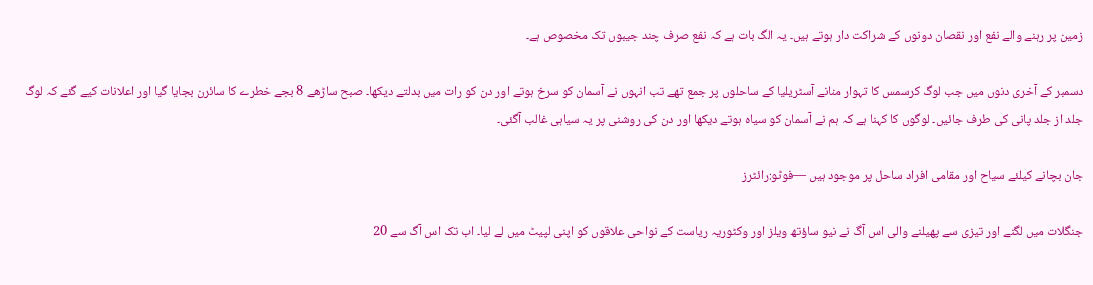زمین پر رہنے والے نفع اور نقصان دونوں کے شراکت دار ہوتے ہیں۔ یہ الگ بات ہے کہ نفع صرف چند جیبوں تک مخصوص ہے۔

دسمبر کے آخری دنوں میں جب لوگ کرسمس کا تہوار منانے آسٹریلیا کے ساحلوں پر جمع تھے تب انہوں نے آسمان کو سرخ ہوتے اور دن کو رات میں بدلتے دیکھا۔ صبح ساڑھے 8 بجے خطرے کا سائرن بجایا گیا اور اعلانات کیے گئے کہ لوگ جلد از جلد پانی کی طرف جائیں۔ لوگوں کا کہنا ہے کہ ہم نے آسمان کو سیاہ ہوتے دیکھا اور دن کی روشنی پر یہ سیاہی غالب آگئی۔

جان بچانے کیلئے سیاح اور مقامی افراد ساحل پر موجود ہیں —فوٹو:رائٹرز

جنگلات میں لگنے اور تیزی سے پھیلنے والی اس آگ نے نیو ساؤتھ ویلز اور وکٹوریہ ریاست کے نواحی علاقوں کو اپنی لپیٹ میں لے لیا۔ اب تک اس آگ سے 20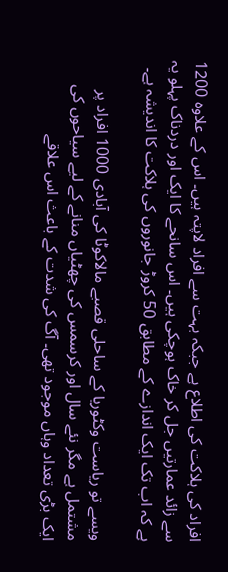افراد کی ہلاکت کی اطلاع ہے جبکہ بہت سے افراد لاپتہ ہیں۔ اس کے علاوہ 1200 سے زائد عمارتیں جل کر خاک ہوچکی ہیں۔ اس سانحے کا ایک اور دردناک پہلو یہ ہے کہ اب تک ایک اندازے کے مطابق 50 کروڑ جانوروں کی ہلاکت کا اندیشہ ہے۔

ویسے تو ریاست وکٹوریا کے ساحلی قصبے مالاکوٹا کی آبادی 1000 افراد پر مشتمل ہے مگر نئے سال اور کرسمس کی چھٹیاں منانے کے لیے سیاحوں کی ایک بڑی تعداد وہاں موجود تھی۔ آگ کی شدت کے باعث اس علاقے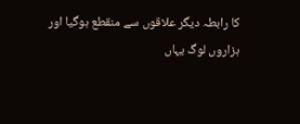کا رابطہ دیگر علاقوں سے منقطع ہوگیا اور ہزاروں لوگ یہاں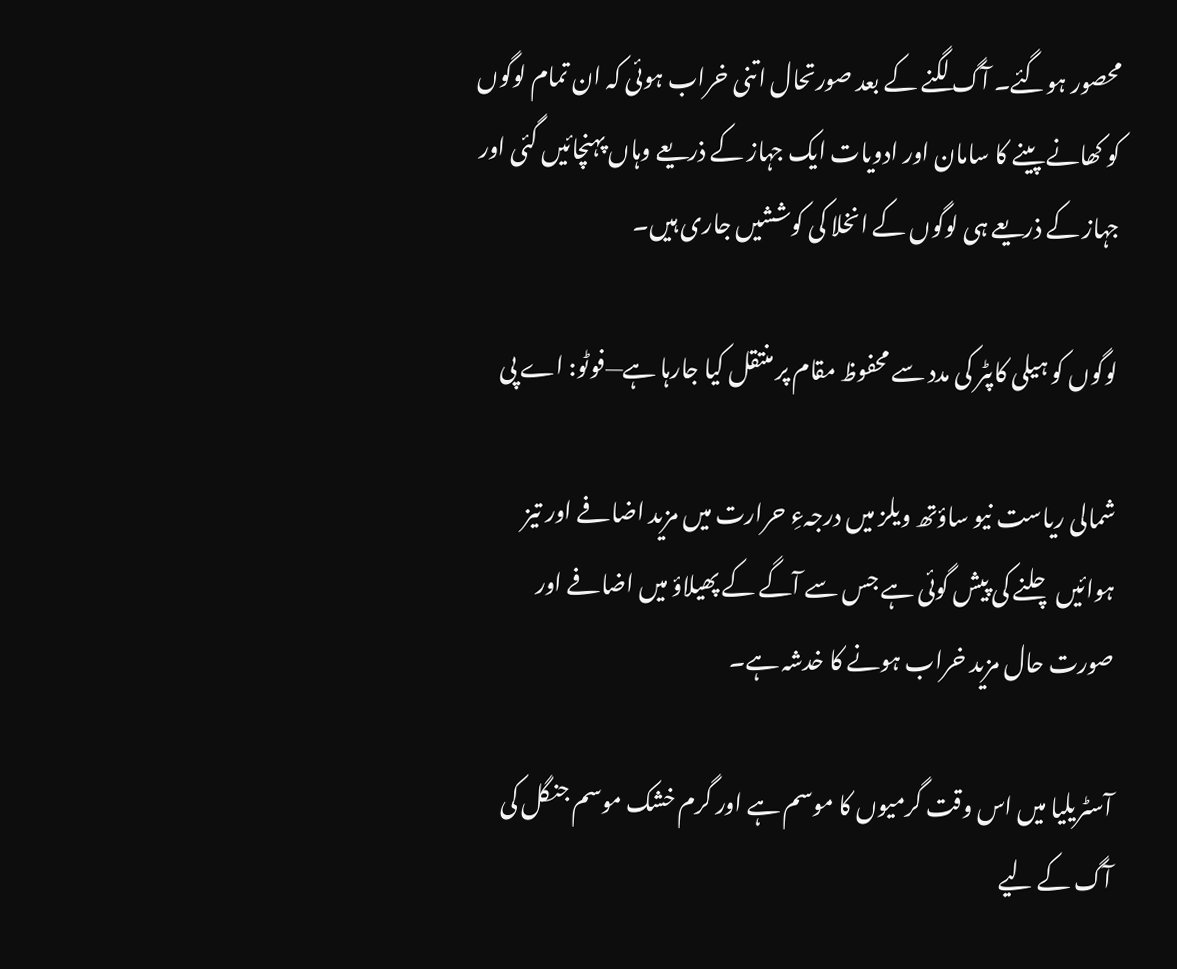محصور ہوگئے۔ آگ لگنے کے بعد صورتحال اتنی خراب ہوئی کہ ان تمام لوگوں کو کھانے پینے کا سامان اور ادویات ایک جہاز کے ذریعے وہاں پہنچائیں گئی اور جہاز کے ذریعے ہی لوگوں کے انخلا کی کوششیں جاری ہیں۔

لوگوں کو ہیلی کاپٹر کی مدد سے محفوظ مقام پر منتقل کیا جارہا ہے—فوٹو: اے پی

شمالی ریاست نیو ساؤتھ ویلز میں درجہءِ حرارت میں مزید اضافے اور تیز ہوائیں چلنے کی پیش گوئی ہے جس سے آگے کے پھیلاؤ میں اضافے اور صورت حال مزید خراب ہونے کا خدشہ ہے۔

آسٹریلیا میں اس وقت گرمیوں کا موسم ہے اور گرم خشک موسم جنگل کی آگ کے لیے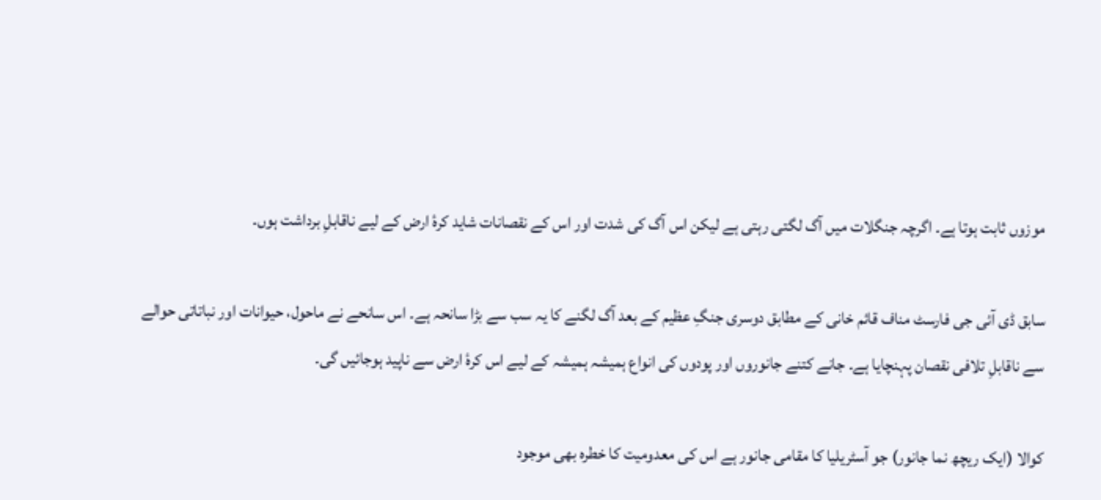موزوں ثابت ہوتا ہے۔ اگرچہ جنگلات میں آگ لگتی رہتی ہے لیکن اس آگ کی شدت اور اس کے نقصانات شاید کرۂ ارض کے لیے ناقابلِ برداشت ہوں۔

سابق ڈی آئی جی فارسٹ مناف قائم خانی کے مطابق دوسری جنگِ عظیم کے بعد آگ لگنے کا یہ سب سے بڑا سانحہ ہے۔ اس سانحے نے ماحول، حیوانات اور نباتاتی حوالے سے ناقابلِ تلافی نقصان پہنچایا ہے۔ جانے کتنے جانوروں اور پودوں کی انواع ہمیشہ ہمیشہ کے لیے اس کرۂ ارض سے ناپید ہوجائیں گی۔

کوالا (ایک ریچھ نما جانور) جو آسٹریلیا کا مقامی جانور ہے اس کی معدومیت کا خطرہ بھی موجود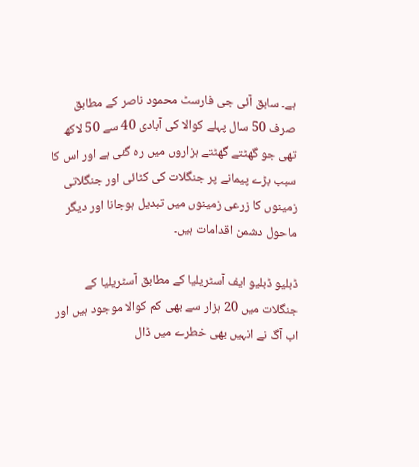ہے۔ سابق آئی جی فارسٹ محمود ناصر کے مطابق صرف 50 سال پہلے کوالا کی آبادی 40 سے 50 لاکھ تھی جو گھٹتے گھٹتے ہزاروں میں رہ گئی ہے اور اس کا سبب بڑے پیمانے پر جنگلات کی کٹائی اور جنگلاتی زمینوں کا زرعی زمینوں میں تبدیل ہوجانا اور دیگر ماحول دشمن اقدامات ہیں۔

ڈبلیو ڈبلیو ایف آسٹریلیا کے مطابق آسٹریلیا کے جنگلات میں 20 ہزار سے بھی کم کوالا موجود ہیں اور اب آگ نے انہیں بھی خطرے میں ڈال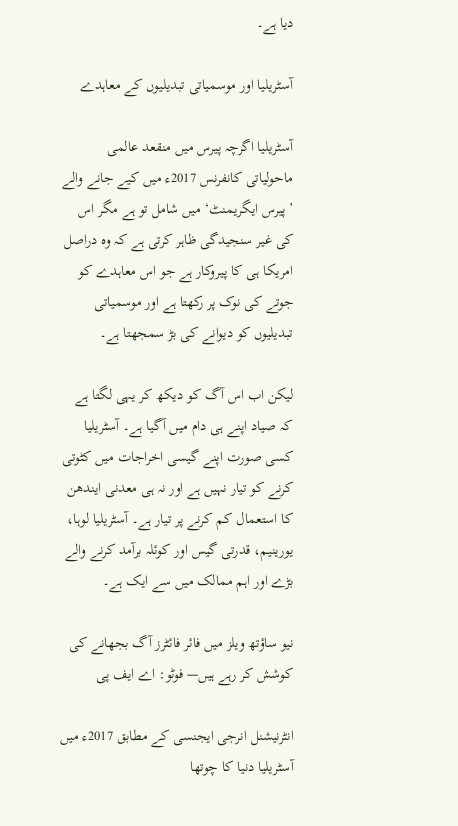دیا ہے۔

آسٹریلیا اور موسمیاتی تبدیلیوں کے معاہدے

آسٹریلیا اگرچہ پیرس میں منقعد عالمی ماحولیاتی کانفرنس 2017ء میں کیے جانے والے ’پیرس ایگریمنٹ‘ میں شامل تو ہے مگر اس کی غیر سنجیدگی ظاہر کرتی ہے کہ وہ دراصل امریکا ہی کا پیروکار ہے جو اس معاہدے کو جوتے کی نوک پر رکھتا ہے اور موسمیاتی تبدیلیوں کو دیوانے کی بڑ سمجھتا ہے۔

لیکن اب اس آگ کو دیکھ کر یہی لگتا ہے کہ صیاد اپنے ہی دام میں آگیا ہے۔ آسٹریلیا کسی صورت اپنے گیسی اخراجات میں کٹوتی کرنے کو تیار نہیں ہے اور نہ ہی معدنی ایندھن کا استعمال کم کرنے پر تیار ہے۔ آسٹریلیا لوہا، یورینیم، قدرتی گیس اور کوئلہ برآمد کرنے والے بڑے اور اہم ممالک میں سے ایک ہے۔

نیو ساؤتھ ویلز میں فائر فائٹرز آگ بجھانے کی کوشش کر رہے ہیں— فوٹو: اے ایف پی

انٹرنیشنل انرجی ایجنسی کے مطابق 2017ء میں آسٹریلیا دنیا کا چوتھا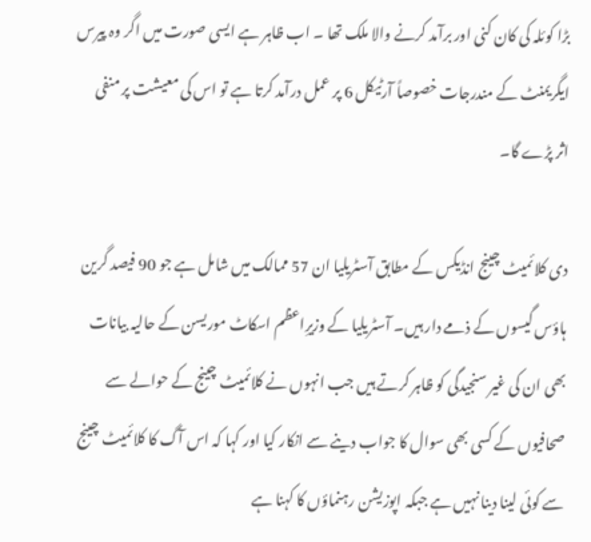بڑا کوئلہ کی کان کنی اور برآمد کرنے والا ملک تھا ۔ اب ظاہر ہے ایسی صورت میں اگر وہ پیرس ایگریمنٹ کے مندرجات خصوصاً آرٹیکل 6 پر عمل درآمد کرتا ہے تو اس کی معیشت پر منفی اثر پڑے گا۔

دی کلائمیٹ چینج انڈیکس کے مطابق آسٹریلیا ان 57 ممالک میں شامل ہے جو 90 فیصد گرین ہاؤس گیسوں کے ذمے دار ہیں۔ آسٹریلیا کے وزیرِاعظم اسکاٹ موریسن کے حالیہ بیانات بھی ان کی غیر سنجیدگی کو ظاہر کرتے ہیں جب انہوں نے کلائمیٹ چینج کے حوالے سے صحافیوں کے کسی بھی سوال کا جواب دینے سے انکار کیا اور کہا کہ اس آگ کا کلائمیٹ چینج سے کوئی لینا دینا نہیں ہے جبکہ اپوزیشن رہنماؤں کا کہنا ہے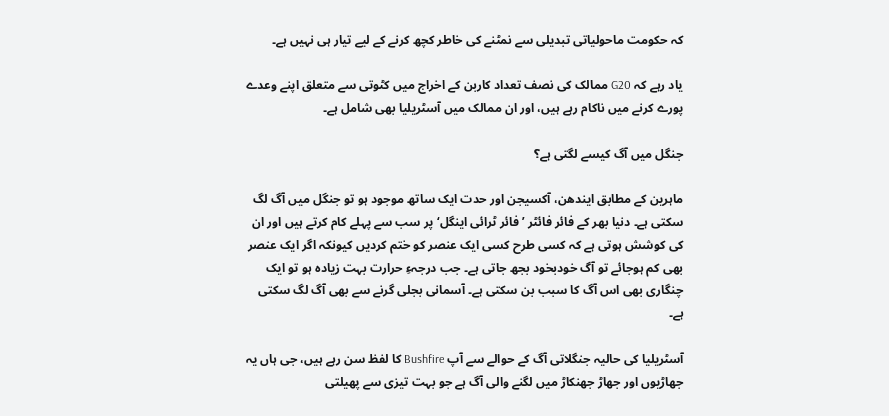کہ حکومت ماحولیاتی تبدیلی سے نمٹنے کی خاطر کچھ کرنے کے لیے تیار ہی نہیں ہے۔

یاد رہے کہ G20 ممالک کی نصف تعداد کاربن کے اخراج میں کٹوتی سے متعلق اپنے وعدے پورے کرنے میں ناکام رہے ہیں، اور ان ممالک میں آسٹریلیا بھی شامل ہے۔

جنگل میں آگ کیسے لگتی ہے؟

ماہرین کے مطابق ایندھن، آکسیجن اور حدت ایک ساتھ موجود ہو تو جنگل میں آگ لگ سکتی ہے۔ دنیا بھر کے فائر فائٹر ’فائر ٹرائی اینگل‘ پر سب سے پہلے کام کرتے ہیں اور ان کی کوشش ہوتی ہے کہ کسی طرح کسی ایک عنصر کو ختم کردیں کیونکہ اگر ایک عنصر بھی کم ہوجائے تو آگ خودبخود بجھ جاتی ہے۔ جب درجہءِ حرارت بہت زیادہ ہو تو ایک چنگاری بھی اس آگ کا سبب بن سکتی ہے۔ آسمانی بجلی گرنے سے بھی آگ لگ سکتی ہے۔

آسٹریلیا کی حالیہ جنگلاتی آگ کے حوالے سے آپ Bushfire کا لفظ سن رہے ہیں، جی ہاں یہ جھاڑیوں اور جھاڑ جھنکاڑ میں لگنے والی آگ ہے جو بہت تیزی سے پھیلتی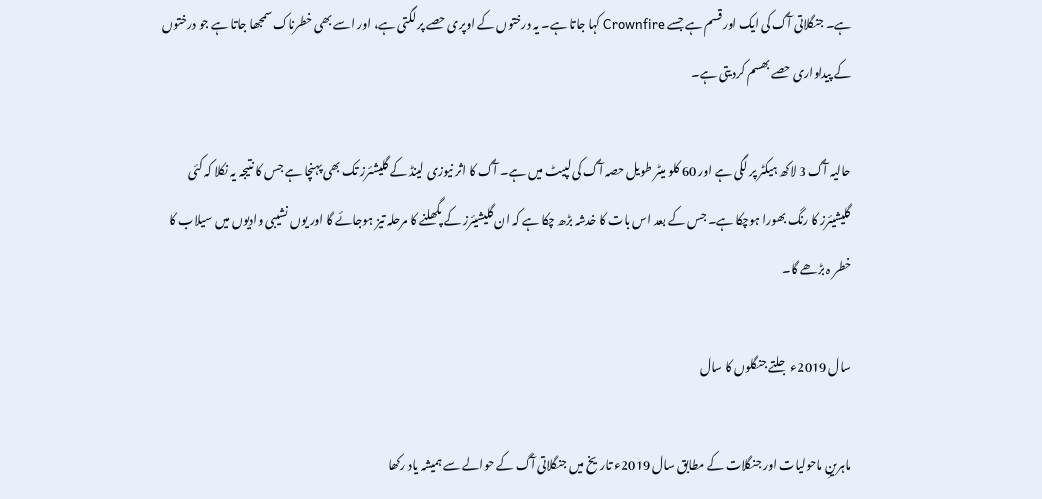ہے۔ جنگلاتی آگ کی ایک اور قسم ہے جسے Crownfire کہا جاتا ہے۔ یہ درختوں کے اوپری حصے پر لگتی ہے، اور اسے بھی خطرناک سمجھا جاتا ہے جو درختوں کے پیداواری حصے بھسم کردیتی ہے۔

حالیہ آگ 3 لاکھ ہیکٹر پر لگی ہے اور 60 کلو میٹر طویل حصہ آگ کی لپیٹ میں ہے۔ آگ کا اثر نیوزی لینڈ کے گلیشئرز تک بھی پہنچا ہے جس کا نتیجہ یہ نکلا کہ کئی گلیشیئرز کا رنگ بھورا ہوچکا ہے۔ جس کے بعد اس بات کا خدشہ بڑھ چکا ہے کہ ان گلیشیئرز کے پگھلنے کا مرحلہ تیز ہوجائے گا اور یوں نشیبی وادیوں میں سیلاب کا خطر ہ بڑھے گا۔

سال 2019ء جلتے جنگلوں کا سال

ماہرینِ ماحولیات اور جنگلات کے مطابق سال 2019ء تاریخ میں جنگلاتی آگ کے حوالے سے ہمیشہ یاد رکھا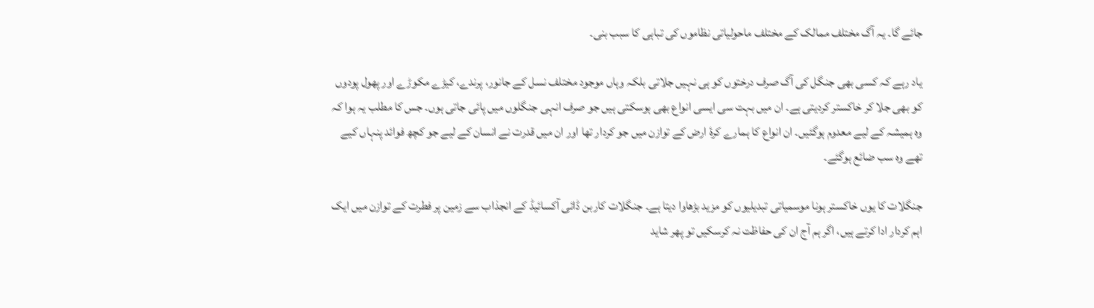جائے گا۔ یہ آگ مختلف ممالک کے مختلف ماحولیاتی نظاموں کی تباہی کا سبب بنی۔

یاد رہے کہ کسی بھی جنگل کی آگ صرف درختوں کو ہی نہیں جلاتی بلکہ وہاں موجود مختلف نسل کے جانور، پرندے، کیڑے مکوڑے اور پھول پودوں کو بھی جلا کر خاکستر کردیتی ہے۔ ان میں بہت سی ایسی انواع بھی ہوسکتی ہیں جو صرف انہی جنگلوں میں پائی جاتی ہوں۔ جس کا مطلب یہ ہوا کہ وہ ہمیشہ کے لیے معدوم ہوگئیں۔ ان انواع کا ہمارے کرۂ ارض کے توازن میں جو کردار تھا اور ان میں قدرت نے انسان کے لیے جو کچھ فوائد پنہاں کیے تھے وہ سب ضائع ہوگئے۔

جنگلات کا یوں خاکستر ہونا موسمیاتی تبدیلیوں کو مزید بڑھاوا دیتا ہے۔ جنگلات کاربن ڈائی آکسائیڈ کے انجذاب سے زمین پر فطرت کے توازن میں ایک اہم کردار ادا کرتے ہیں، اگر ہم آج ان کی حفاظت نہ کرسکیں تو پھر شاید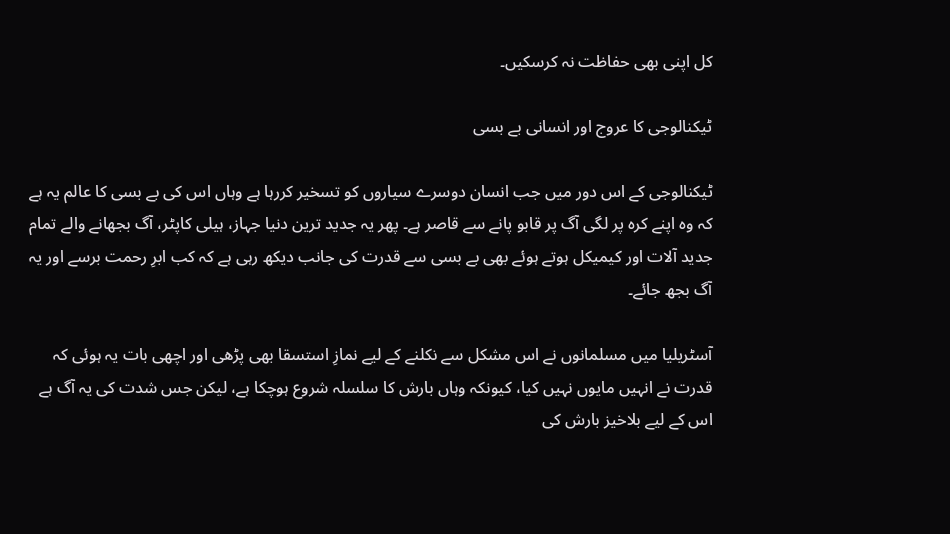کل اپنی بھی حفاظت نہ کرسکیں۔

ٹیکنالوجی کا عروج اور انسانی بے بسی

ٹیکنالوجی کے اس دور میں جب انسان دوسرے سیاروں کو تسخیر کررہا ہے وہاں اس کی بے بسی کا عالم یہ ہے کہ وہ اپنے کرہ پر لگی آگ پر قابو پانے سے قاصر ہے۔ پھر یہ جدید ترین دنیا جہاز، ہیلی کاپٹر، آگ بجھانے والے تمام جدید آلات اور کیمیکل ہوتے ہوئے بھی بے بسی سے قدرت کی جانب دیکھ رہی ہے کہ کب ابرِ رحمت برسے اور یہ آگ بجھ جائے۔

آسٹریلیا میں مسلمانوں نے اس مشکل سے نکلنے کے لیے نمازِ استسقا بھی پڑھی اور اچھی بات یہ ہوئی کہ قدرت نے انہیں مایوں نہیں کیا، کیونکہ وہاں بارش کا سلسلہ شروع ہوچکا ہے، لیکن جس شدت کی یہ آگ ہے اس کے لیے بلاخیز بارش کی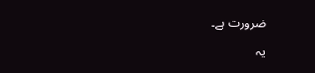ضرورت ہے۔

یہ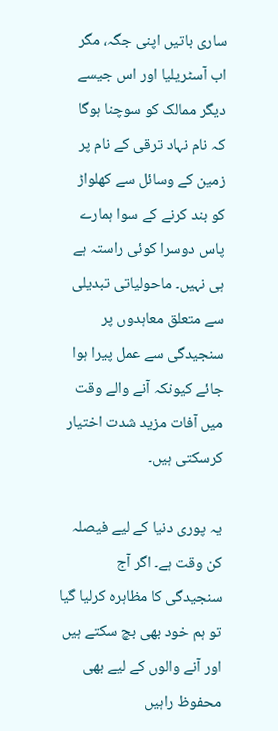ساری باتیں اپنی جگہ، مگر اب آسٹریلیا اور اس جیسے دیگر ممالک کو سوچنا ہوگا کہ نام نہاد ترقی کے نام پر زمین کے وسائل سے کھلواڑ کو بند کرنے کے سوا ہمارے پاس دوسرا کوئی راستہ ہے ہی نہیں۔ ماحولیاتی تبدیلی سے متعلق معاہدوں پر سنجیدگی سے عمل پیرا ہوا جائے کیونکہ آنے والے وقت میں آفات مزید شدت اختیار کرسکتی ہیں۔

یہ پوری دنیا کے لیے فیصلہ کن وقت ہے۔ اگر آج سنجیدگی کا مظاہرہ کرلیا گیا تو ہم خود بھی بچ سکتے ہیں اور آنے والوں کے لیے بھی محفوظ راہیں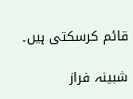قائم کرسکتی ہیں۔

شبینہ فراز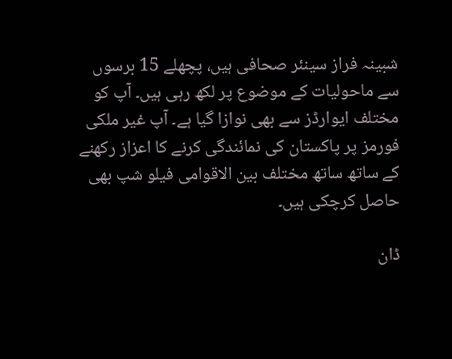شبینہ فراز سینئر صحافی ہیں، پچھلے 15 برسوں سے ماحولیات کے موضوع پر لکھ رہی ہیں۔ آپ کو مختلف ایوارڈز سے بھی نوازا گیا ہے۔ آپ غیر ملکی فورمز پر پاکستان کی نمائندگی کرنے کا اعزاز رکھنے کے ساتھ ساتھ مختلف بین الاقوامی فیلو شپ بھی حاصل کرچکی ہیں۔

ڈان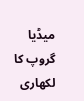میڈیا گروپ کا لکھاری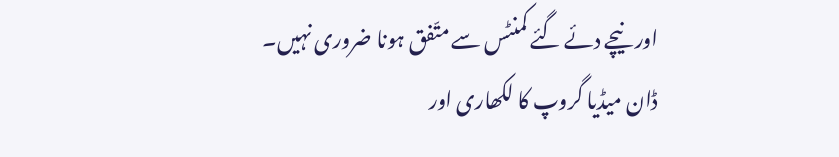اور نیچے دئے گئے کمنٹس سے متّفق ہونا ضروری نہیں۔
ڈان میڈیا گروپ کا لکھاری اور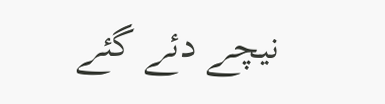نیچے دئے گئے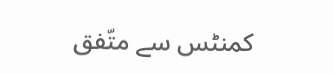کمنٹس سے متّفق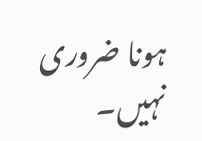ہونا ضروری نہیں۔